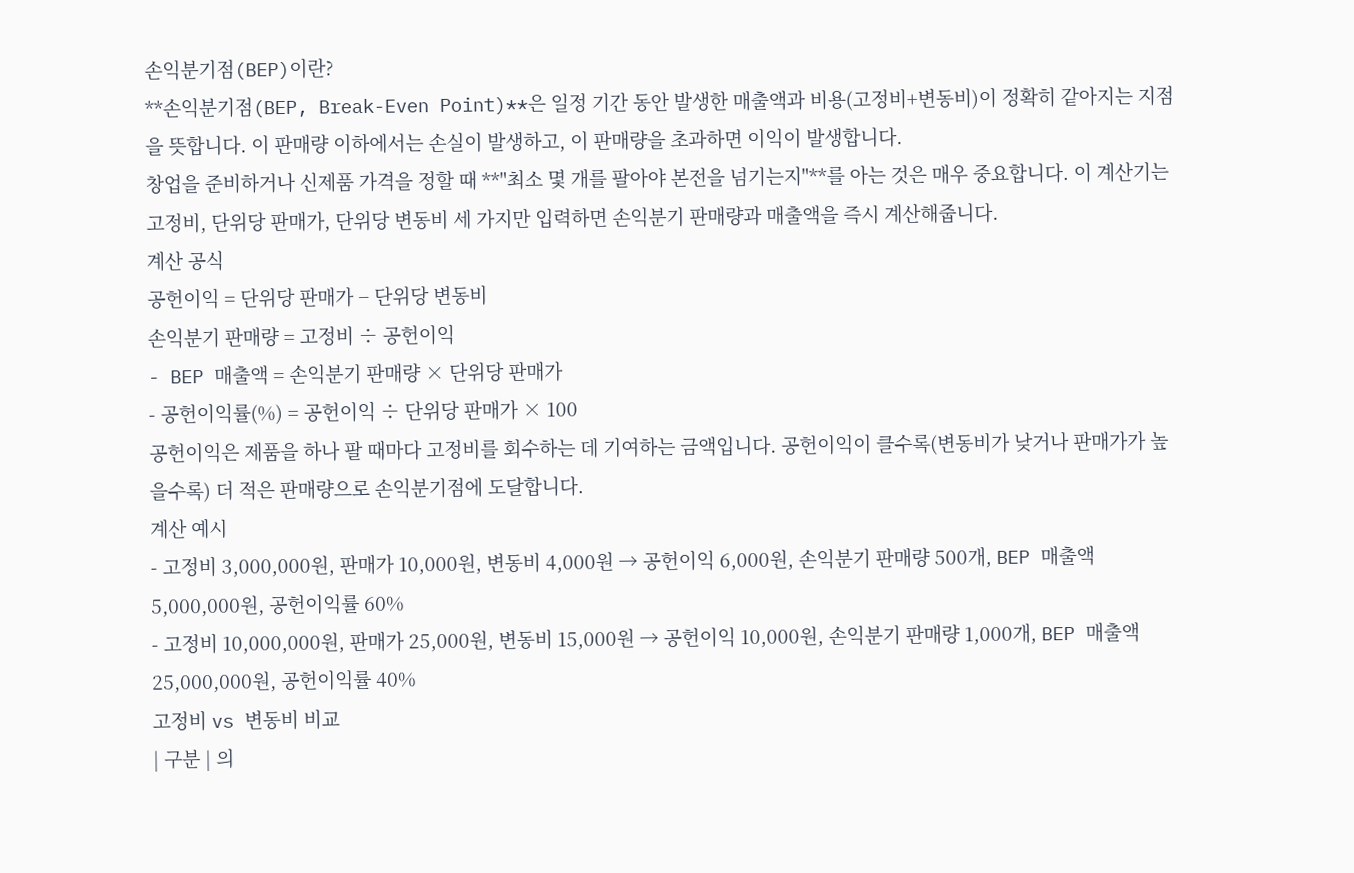손익분기점(BEP)이란?
**손익분기점(BEP, Break-Even Point)**은 일정 기간 동안 발생한 매출액과 비용(고정비+변동비)이 정확히 같아지는 지점을 뜻합니다. 이 판매량 이하에서는 손실이 발생하고, 이 판매량을 초과하면 이익이 발생합니다.
창업을 준비하거나 신제품 가격을 정할 때 **"최소 몇 개를 팔아야 본전을 넘기는지"**를 아는 것은 매우 중요합니다. 이 계산기는 고정비, 단위당 판매가, 단위당 변동비 세 가지만 입력하면 손익분기 판매량과 매출액을 즉시 계산해줍니다.
계산 공식
공헌이익 = 단위당 판매가 − 단위당 변동비
손익분기 판매량 = 고정비 ÷ 공헌이익
- BEP 매출액 = 손익분기 판매량 × 단위당 판매가
- 공헌이익률(%) = 공헌이익 ÷ 단위당 판매가 × 100
공헌이익은 제품을 하나 팔 때마다 고정비를 회수하는 데 기여하는 금액입니다. 공헌이익이 클수록(변동비가 낮거나 판매가가 높을수록) 더 적은 판매량으로 손익분기점에 도달합니다.
계산 예시
- 고정비 3,000,000원, 판매가 10,000원, 변동비 4,000원 → 공헌이익 6,000원, 손익분기 판매량 500개, BEP 매출액 5,000,000원, 공헌이익률 60%
- 고정비 10,000,000원, 판매가 25,000원, 변동비 15,000원 → 공헌이익 10,000원, 손익분기 판매량 1,000개, BEP 매출액 25,000,000원, 공헌이익률 40%
고정비 vs 변동비 비교
| 구분 | 의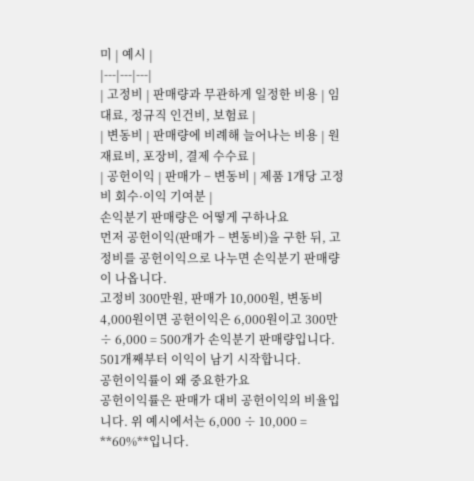미 | 예시 |
|---|---|---|
| 고정비 | 판매량과 무관하게 일정한 비용 | 임대료, 정규직 인건비, 보험료 |
| 변동비 | 판매량에 비례해 늘어나는 비용 | 원재료비, 포장비, 결제 수수료 |
| 공헌이익 | 판매가 − 변동비 | 제품 1개당 고정비 회수·이익 기여분 |
손익분기 판매량은 어떻게 구하나요
먼저 공헌이익(판매가 − 변동비)을 구한 뒤, 고정비를 공헌이익으로 나누면 손익분기 판매량이 나옵니다.
고정비 300만원, 판매가 10,000원, 변동비 4,000원이면 공헌이익은 6,000원이고 300만 ÷ 6,000 = 500개가 손익분기 판매량입니다. 501개째부터 이익이 남기 시작합니다.
공헌이익률이 왜 중요한가요
공헌이익률은 판매가 대비 공헌이익의 비율입니다. 위 예시에서는 6,000 ÷ 10,000 = **60%**입니다.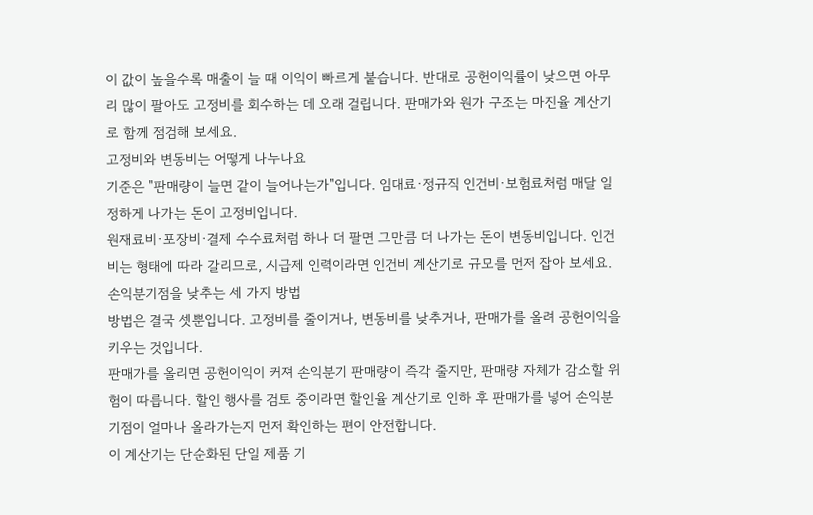이 값이 높을수록 매출이 늘 때 이익이 빠르게 붙습니다. 반대로 공헌이익률이 낮으면 아무리 많이 팔아도 고정비를 회수하는 데 오래 걸립니다. 판매가와 원가 구조는 마진율 계산기로 함께 점검해 보세요.
고정비와 변동비는 어떻게 나누나요
기준은 "판매량이 늘면 같이 늘어나는가"입니다. 임대료·정규직 인건비·보험료처럼 매달 일정하게 나가는 돈이 고정비입니다.
원재료비·포장비·결제 수수료처럼 하나 더 팔면 그만큼 더 나가는 돈이 변동비입니다. 인건비는 형태에 따라 갈리므로, 시급제 인력이라면 인건비 계산기로 규모를 먼저 잡아 보세요.
손익분기점을 낮추는 세 가지 방법
방법은 결국 셋뿐입니다. 고정비를 줄이거나, 변동비를 낮추거나, 판매가를 올려 공헌이익을 키우는 것입니다.
판매가를 올리면 공헌이익이 커져 손익분기 판매량이 즉각 줄지만, 판매량 자체가 감소할 위험이 따릅니다. 할인 행사를 검토 중이라면 할인율 계산기로 인하 후 판매가를 넣어 손익분기점이 얼마나 올라가는지 먼저 확인하는 편이 안전합니다.
이 계산기는 단순화된 단일 제품 기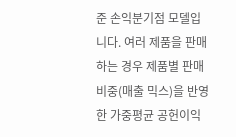준 손익분기점 모델입니다. 여러 제품을 판매하는 경우 제품별 판매 비중(매출 믹스)을 반영한 가중평균 공헌이익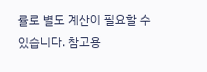률로 별도 계산이 필요할 수 있습니다. 참고용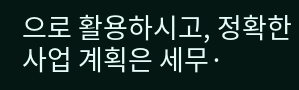으로 활용하시고, 정확한 사업 계획은 세무·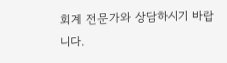회계 전문가와 상담하시기 바랍니다.